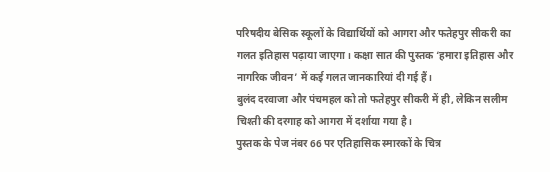परिषदीय बेसिक स्कूलों के विद्यार्थियों को आगरा और फतेहपुर सीकरी का गलत इतिहास पढ़ाया जाएगा। कक्षा सात की पुस्तक ‘हमारा इतिहास और नागरिक जीवन’ में कई गलत जानकारियां दी गई हैं।
बुलंद दरवाजा और पंचमहल को तो फतेहपुर सीकरी में ही, लेकिन सलीम चिश्ती की दरगाह को आगरा में दर्शाया गया है।
पुस्तक के पेज नंबर 66 पर एतिहासिक स्मारकों के चित्र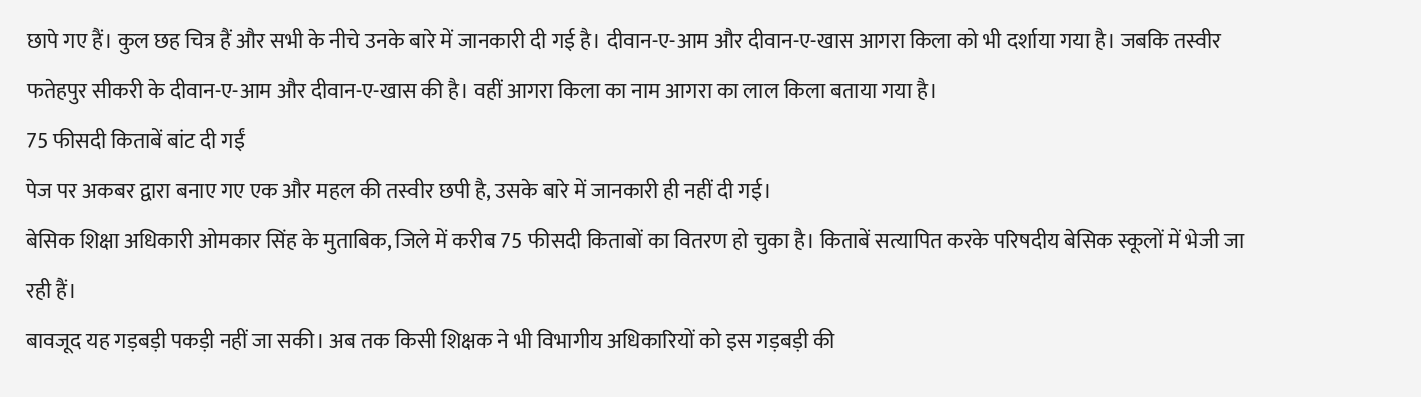छापे गए हैं। कुल छह चित्र हैं और सभी के नीचे उनके बारे में जानकारी दी गई है। दीवान-ए-आम और दीवान-ए-खास आगरा किला को भी दर्शाया गया है। जबकि तस्वीर फतेहपुर सीकरी के दीवान-ए-आम और दीवान-ए-खास की है। वहीं आगरा किला का नाम आगरा का लाल किला बताया गया है।
75 फीसदी किताबें बांट दी गईं
पेज पर अकबर द्वारा बनाए गए एक और महल की तस्वीर छपी है, उसके बारे में जानकारी ही नहीं दी गई।
बेसिक शिक्षा अधिकारी ओमकार सिंह के मुताबिक, जिले में करीब 75 फीसदी किताबों का वितरण हो चुका है। किताबें सत्यापित करके परिषदीय बेसिक स्कूलों में भेजी जा रही हैं।
बावजूद यह गड़बड़ी पकड़ी नहीं जा सकी। अब तक किसी शिक्षक ने भी विभागीय अधिकारियों को इस गड़बड़ी की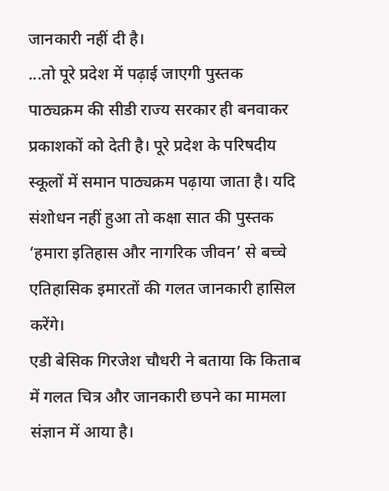जानकारी नहीं दी है।
...तो पूरे प्रदेश में पढ़ाई जाएगी पुस्तक
पाठ्यक्रम की सीडी राज्य सरकार ही बनवाकर प्रकाशकों को देती है। पूरे प्रदेश के परिषदीय स्कूलों में समान पाठ्यक्रम पढ़ाया जाता है। यदि संशोधन नहीं हुआ तो कक्षा सात की पुस्तक ‘हमारा इतिहास और नागरिक जीवन’ से बच्चे एतिहासिक इमारतों की गलत जानकारी हासिल करेंगे।
एडी बेसिक गिरजेश चौधरी ने बताया कि किताब में गलत चित्र और जानकारी छपने का मामला संज्ञान में आया है।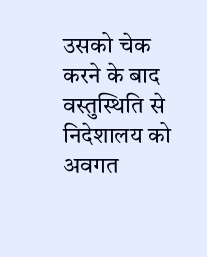उसको चेक करने के बाद वस्तुस्थिति से निदेशालय को अवगत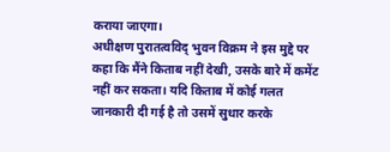कराया जाएगा।
अधीक्षण पुरातत्वविद् भुवन विक्रम ने इस मुद्दे पर कहा कि मैंने किताब नहीं देखी, उसके बारे में कमेंट नहीं कर सकता। यदि किताब में कोई गलत जानकारी दी गई है तो उसमें सुधार करके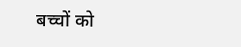बच्चों को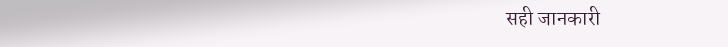सही जानकारी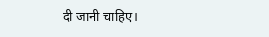दी जानी चाहिए।